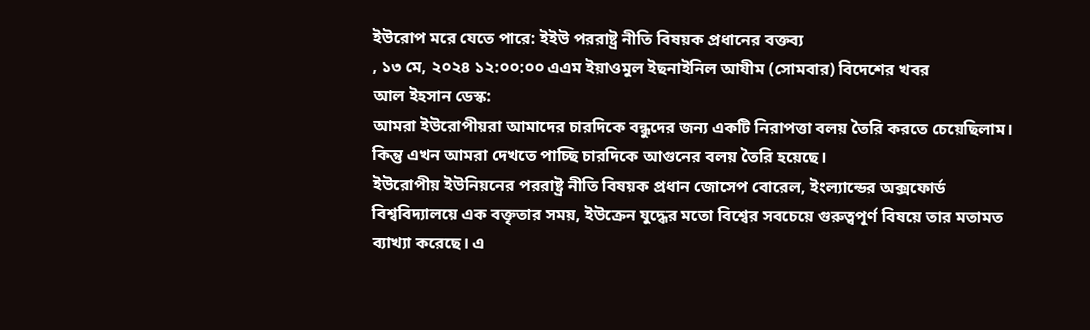ইউরোপ মরে যেতে পারে: ইইউ পররাষ্ট্র নীতি বিষয়ক প্রধানের বক্তব্য
, ১৩ মে, ২০২৪ ১২:০০:০০ এএম ইয়াওমুল ইছনাইনিল আযীম (সোমবার) বিদেশের খবর
আল ইহসান ডেস্ক:
আমরা ইউরোপীয়রা আমাদের চারদিকে বন্ধুদের জন্য একটি নিরাপত্তা বলয় তৈরি করতে চেয়েছিলাম। কিন্তু এখন আমরা দেখতে পাচ্ছি চারদিকে আগুনের বলয় তৈরি হয়েছে।
ইউরোপীয় ইউনিয়নের পররাষ্ট্র নীতি বিষয়ক প্রধান জোসেপ বোরেল, ইংল্যান্ডের অক্সফোর্ড বিশ্ববিদ্যালয়ে এক বক্তৃতার সময়, ইউক্রেন যুদ্ধের মতো বিশ্বের সবচেয়ে গুরুত্বপূর্ণ বিষয়ে তার মতামত ব্যাখ্যা করেছে। এ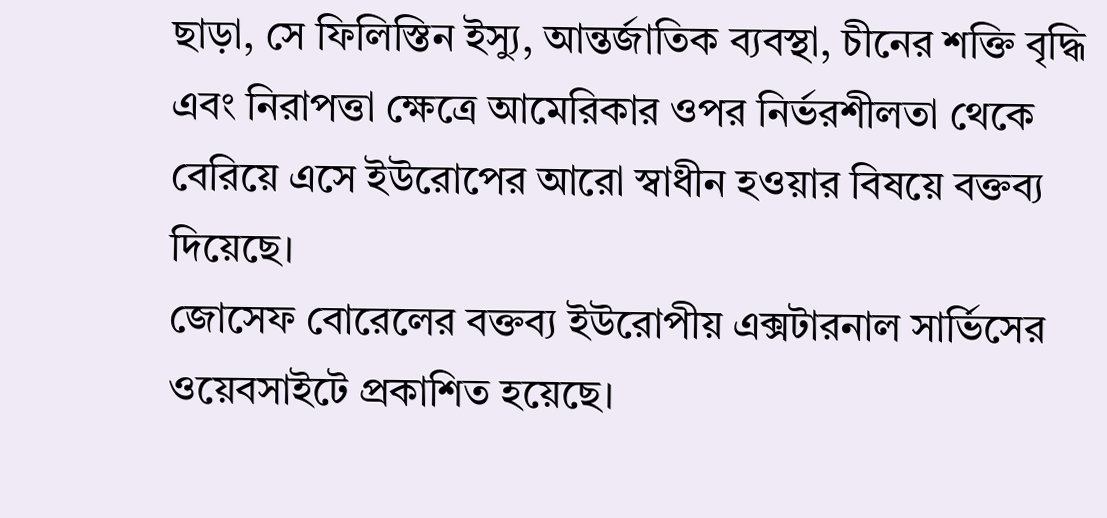ছাড়া, সে ফিলিস্তিন ইস্যু, আন্তর্জাতিক ব্যবস্থা, চীনের শক্তি বৃদ্ধি এবং নিরাপত্তা ক্ষেত্রে আমেরিকার ওপর নির্ভরশীলতা থেকে বেরিয়ে এসে ইউরোপের আরো স্বাধীন হওয়ার বিষয়ে বক্তব্য দিয়েছে।
জোসেফ বোরেলের বক্তব্য ইউরোপীয় এক্সটারনাল সার্ভিসের ওয়েবসাইটে প্রকাশিত হয়েছে।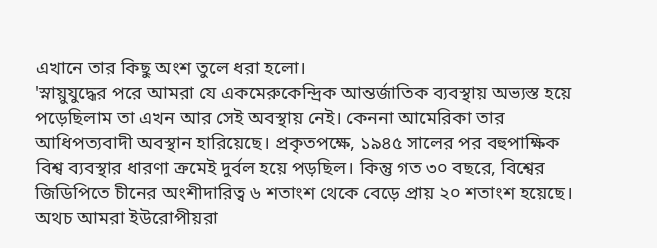এখানে তার কিছু অংশ তুলে ধরা হলো।
'স্নায়ুযুদ্ধের পরে আমরা যে একমেরুকেন্দ্রিক আন্তর্জাতিক ব্যবস্থায় অভ্যস্ত হয়ে পড়েছিলাম তা এখন আর সেই অবস্থায় নেই। কেননা আমেরিকা তার আধিপত্যবাদী অবস্থান হারিয়েছে। প্রকৃতপক্ষে, ১৯৪৫ সালের পর বহুপাক্ষিক বিশ্ব ব্যবস্থার ধারণা ক্রমেই দুর্বল হয়ে পড়ছিল। কিন্তু গত ৩০ বছরে, বিশ্বের জিডিপিতে চীনের অংশীদারিত্ব ৬ শতাংশ থেকে বেড়ে প্রায় ২০ শতাংশ হয়েছে। অথচ আমরা ইউরোপীয়রা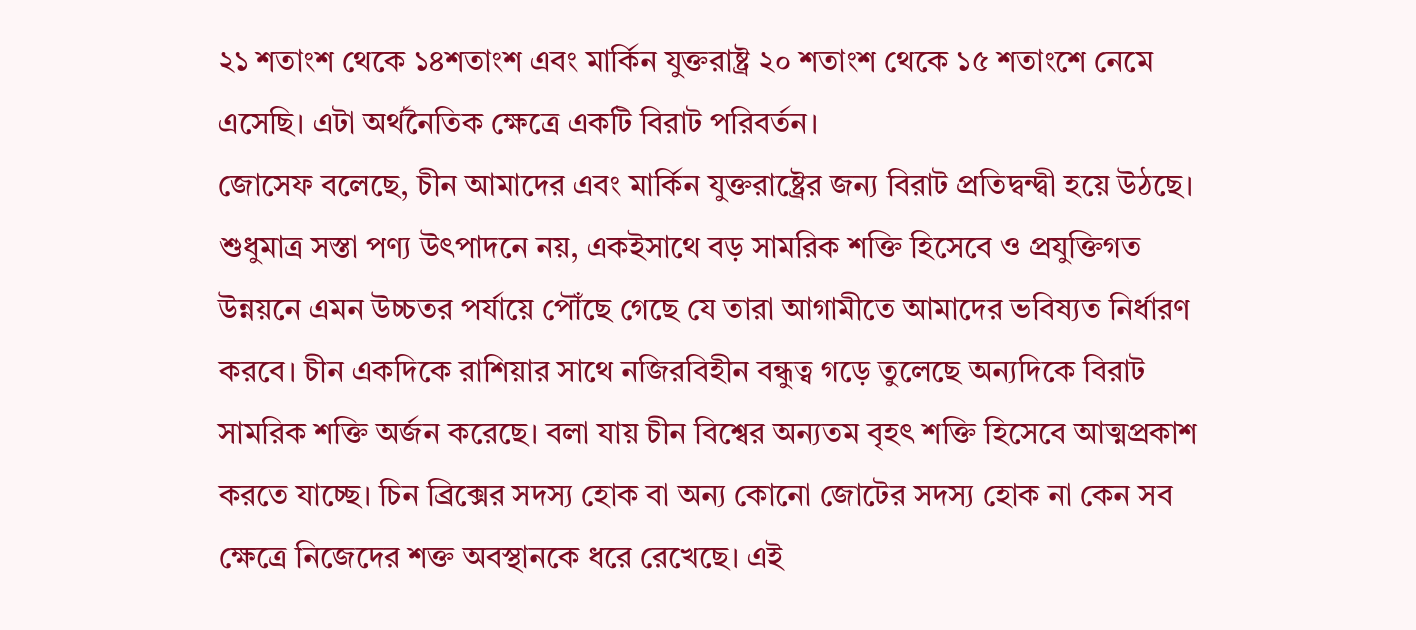২১ শতাংশ থেকে ১৪শতাংশ এবং মার্কিন যুক্তরাষ্ট্র ২০ শতাংশ থেকে ১৫ শতাংশে নেমে এসেছি। এটা অর্থনৈতিক ক্ষেত্রে একটি বিরাট পরিবর্তন।
জোসেফ বলেছে, চীন আমাদের এবং মার্কিন যুক্তরাষ্ট্রের জন্য বিরাট প্রতিদ্বন্দ্বী হয়ে উঠছে। শুধুমাত্র সস্তা পণ্য উৎপাদনে নয়, একইসাথে বড় সামরিক শক্তি হিসেবে ও প্রযুক্তিগত উন্নয়নে এমন উচ্চতর পর্যায়ে পৌঁছে গেছে যে তারা আগামীতে আমাদের ভবিষ্যত নির্ধারণ করবে। চীন একদিকে রাশিয়ার সাথে নজিরবিহীন বন্ধুত্ব গড়ে তুলেছে অন্যদিকে বিরাট সামরিক শক্তি অর্জন করেছে। বলা যায় চীন বিশ্বের অন্যতম বৃহৎ শক্তি হিসেবে আত্মপ্রকাশ করতে যাচ্ছে। চিন ব্রিক্সের সদস্য হোক বা অন্য কোনো জোটের সদস্য হোক না কেন সব ক্ষেত্রে নিজেদের শক্ত অবস্থানকে ধরে রেখেছে। এই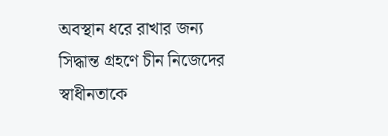অবস্থান ধরে রাখার জন্য সিদ্ধান্ত গ্রহণে চীন নিজেদের স্বাধীনতাকে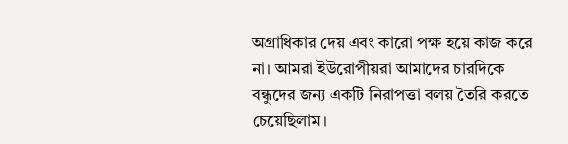অগ্রাধিকার দেয় এবং কারো পক্ষ হয়ে কাজ করে না। আমরা ইউরোপীয়রা আমাদের চারদিকে বন্ধুদের জন্য একটি নিরাপত্তা বলয় তৈরি করতে চেয়েছিলাম।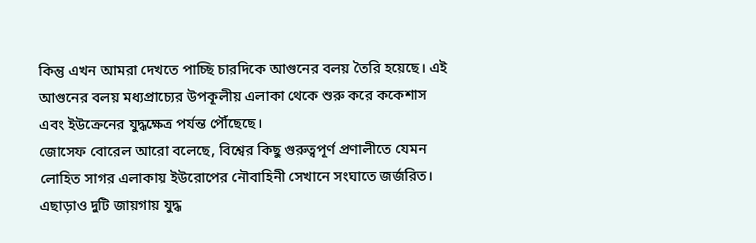কিন্তু এখন আমরা দেখতে পাচ্ছি চারদিকে আগুনের বলয় তৈরি হয়েছে। এই আগুনের বলয় মধ্যপ্রাচ্যের উপকূলীয় এলাকা থেকে শুরু করে ককেশাস এবং ইউক্রেনের যুদ্ধক্ষেত্র পর্যন্ত পৌঁছেছে।
জোসেফ বোরেল আরো বলেছে, বিশ্বের কিছু গুরুত্বপূর্ণ প্রণালীতে যেমন লোহিত সাগর এলাকায় ইউরোপের নৌবাহিনী সেখানে সংঘাতে জর্জরিত। এছাড়াও দুটি জায়গায় যুদ্ধ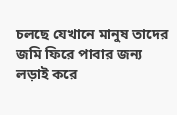চলছে যেখানে মানুষ তাদের জমি ফিরে পাবার জন্য লড়াই করে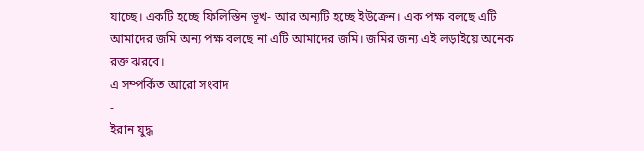যাচ্ছে। একটি হচ্ছে ফিলিস্তিন ভূখ- আর অন্যটি হচ্ছে ইউক্রেন। এক পক্ষ বলছে এটি আমাদের জমি অন্য পক্ষ বলছে না এটি আমাদের জমি। জমির জন্য এই লড়াইয়ে অনেক রক্ত ঝরবে।
এ সম্পর্কিত আরো সংবাদ
-
ইরান যুদ্ধ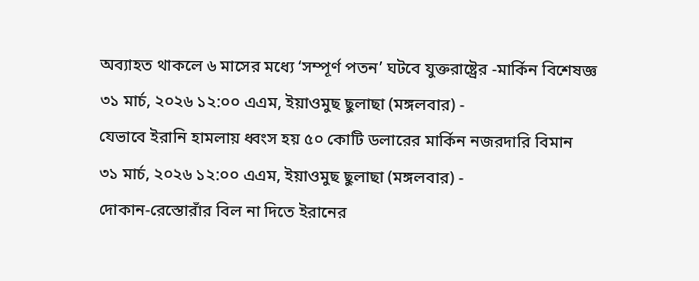অব্যাহত থাকলে ৬ মাসের মধ্যে ‘সম্পূর্ণ পতন’ ঘটবে যুক্তরাষ্ট্রের -মার্কিন বিশেষজ্ঞ
৩১ মার্চ, ২০২৬ ১২:০০ এএম, ইয়াওমুছ ছুলাছা (মঙ্গলবার) -
যেভাবে ইরানি হামলায় ধ্বংস হয় ৫০ কোটি ডলারের মার্কিন নজরদারি বিমান
৩১ মার্চ, ২০২৬ ১২:০০ এএম, ইয়াওমুছ ছুলাছা (মঙ্গলবার) -
দোকান-রেস্তোরাঁর বিল না দিতে ইরানের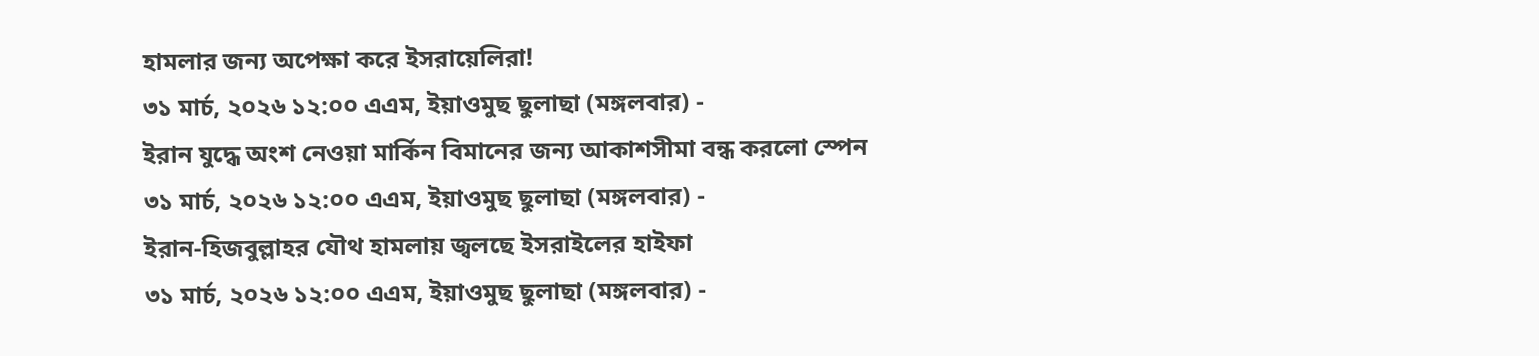হামলার জন্য অপেক্ষা করে ইসরায়েলিরা!
৩১ মার্চ, ২০২৬ ১২:০০ এএম, ইয়াওমুছ ছুলাছা (মঙ্গলবার) -
ইরান যুদ্ধে অংশ নেওয়া মার্কিন বিমানের জন্য আকাশসীমা বন্ধ করলো স্পেন
৩১ মার্চ, ২০২৬ ১২:০০ এএম, ইয়াওমুছ ছুলাছা (মঙ্গলবার) -
ইরান-হিজবুল্লাহর যৌথ হামলায় জ্বলছে ইসরাইলের হাইফা
৩১ মার্চ, ২০২৬ ১২:০০ এএম, ইয়াওমুছ ছুলাছা (মঙ্গলবার) -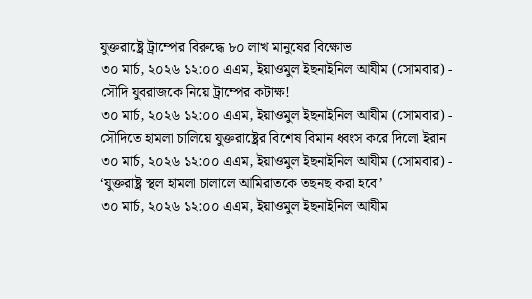যুক্তরাষ্ট্রে ট্রাম্পের বিরুদ্ধে ৮০ লাখ মানুষের বিক্ষোভ
৩০ মার্চ, ২০২৬ ১২:০০ এএম, ইয়াওমুল ইছনাইনিল আযীম (সোমবার) -
সৌদি যুবরাজকে নিয়ে ট্রাম্পের কটাক্ষ!
৩০ মার্চ, ২০২৬ ১২:০০ এএম, ইয়াওমুল ইছনাইনিল আযীম (সোমবার) -
সৌদিতে হামলা চালিয়ে যুক্তরাষ্ট্রের বিশেষ বিমান ধ্বংস করে দিলো ইরান
৩০ মার্চ, ২০২৬ ১২:০০ এএম, ইয়াওমুল ইছনাইনিল আযীম (সোমবার) -
‘যুক্তরাষ্ট্র স্থল হামলা চালালে আমিরাতকে তছনছ করা হবে’
৩০ মার্চ, ২০২৬ ১২:০০ এএম, ইয়াওমুল ইছনাইনিল আযীম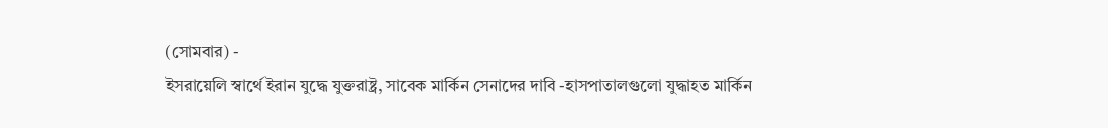(সোমবার) -
ইসরায়েলি স্বার্থে ইরান যুদ্ধে যুক্তরাষ্ট্র, সাবেক মার্কিন সেনাদের দাবি -হাসপাতালগুলো যুদ্ধাহত মার্কিন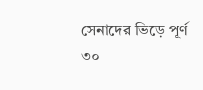সেনাদের ভিড়ে পূর্ণ
৩০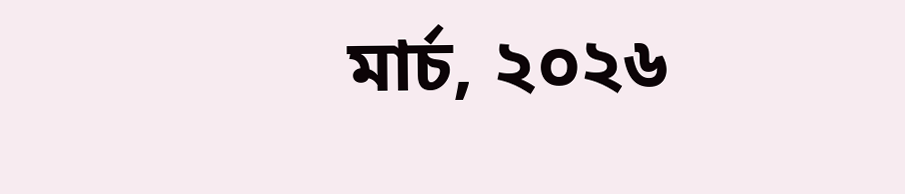মার্চ, ২০২৬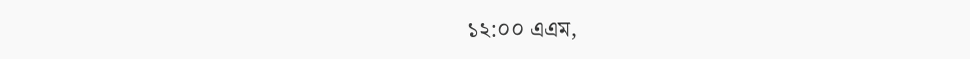১২:০০ এএম,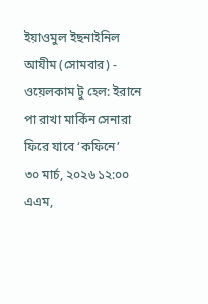ইয়াওমুল ইছনাইনিল আযীম (সোমবার) -
ওয়েলকাম টু হেল: ইরানে পা রাখা মার্কিন সেনারা ফিরে যাবে ‘কফিনে’
৩০ মার্চ, ২০২৬ ১২:০০ এএম,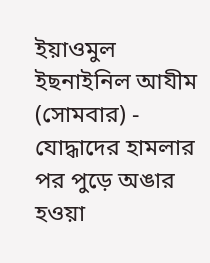ইয়াওমুল ইছনাইনিল আযীম (সোমবার) -
যোদ্ধাদের হামলার পর পুড়ে অঙার হওয়া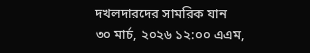দখলদারদের সামরিক যান
৩০ মার্চ, ২০২৬ ১২:০০ এএম,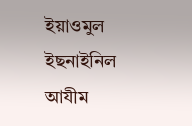ইয়াওমুল ইছনাইনিল আযীম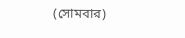(সোমবার)